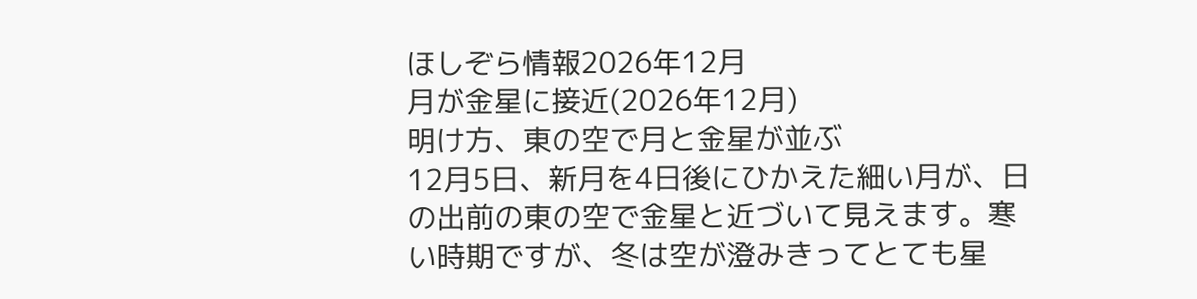ほしぞら情報2026年12月
月が金星に接近(2026年12月)
明け方、東の空で月と金星が並ぶ
12月5日、新月を4日後にひかえた細い月が、日の出前の東の空で金星と近づいて見えます。寒い時期ですが、冬は空が澄みきってとても星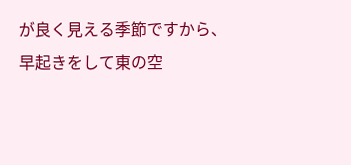が良く見える季節ですから、早起きをして東の空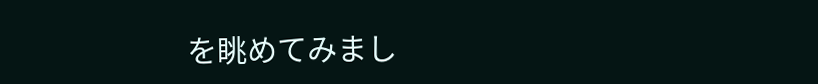を眺めてみまし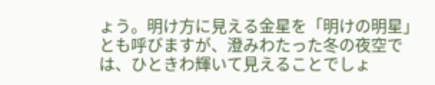ょう。明け方に見える金星を「明けの明星」とも呼びますが、澄みわたった冬の夜空では、ひときわ輝いて見えることでしょ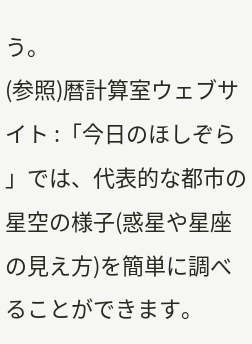う。
(参照)暦計算室ウェブサイト :「今日のほしぞら 」では、代表的な都市の星空の様子(惑星や星座の見え方)を簡単に調べることができます。